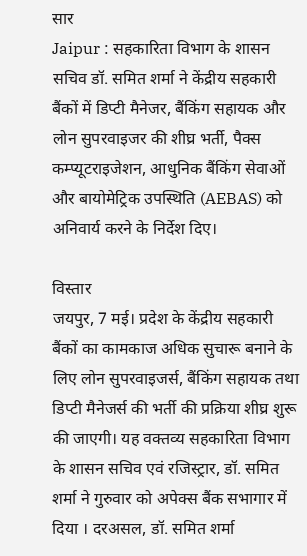सार
Jaipur : सहकारिता विभाग के शासन सचिव डॉ. समित शर्मा ने केंद्रीय सहकारी बैंकों में डिप्टी मैनेजर, बैंकिंग सहायक और लोन सुपरवाइजर की शीघ्र भर्ती, पैक्स कम्प्यूटराइजेशन, आधुनिक बैंकिंग सेवाओं और बायोमेट्रिक उपस्थिति (AEBAS) को अनिवार्य करने के निर्देश दिए।

विस्तार
जयपुर, 7 मई। प्रदेश के केंद्रीय सहकारी बैंकों का कामकाज अधिक सुचारू बनाने के लिए लोन सुपरवाइजर्स, बैंकिंग सहायक तथा डिप्टी मैनेजर्स की भर्ती की प्रक्रिया शीघ्र शुरू की जाएगी। यह वक्तव्य सहकारिता विभाग के शासन सचिव एवं रजिस्ट्रार, डॉ. समित शर्मा ने गुरुवार को अपेक्स बैंक सभागार में दिया । दरअसल, डॉ. समित शर्मा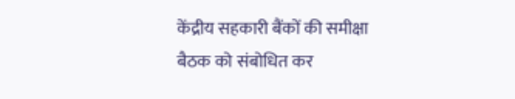केंद्रीय सहकारी बैंकों की समीक्षा बैठक को संबोधित कर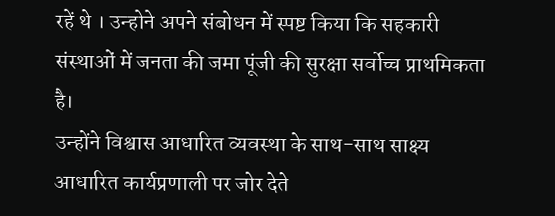रहें थे । उन्होने अपने संबोधन में स्पष्ट किया कि सहकारी संस्थाओं में जनता की जमा पूंजी की सुरक्षा सर्वोच्च प्राथमिकता है।
उन्होंने विश्वास आधारित व्यवस्था के साथ-साथ साक्ष्य आधारित कार्यप्रणाली पर जोर देते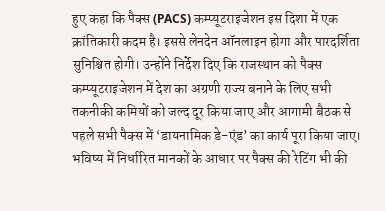हुए कहा कि पैक्स (PACS) कम्प्यूटराइजेशन इस दिशा में एक क्रांतिकारी कदम है। इससे लेनदेन ऑनलाइन होगा और पारदर्शिता सुनिश्चित होगी। उन्होंने निर्देश दिए कि राजस्थान को पैक्स कम्प्यूटराइजेशन में देश का अग्रणी राज्य बनाने के लिए सभी तकनीकी कमियों को जल्द दूर किया जाए और आगामी बैठक से पहले सभी पैक्स में ‘डायनामिक डे-एंड’ का कार्य पूरा किया जाए। भविष्य में निर्धारित मानकों के आधार पर पैक्स की रेटिंग भी की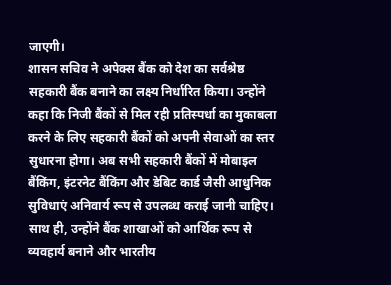जाएगी।
शासन सचिव ने अपेक्स बैंक को देश का सर्वश्रेष्ठ सहकारी बैंक बनाने का लक्ष्य निर्धारित किया। उन्होंने कहा कि निजी बैंकों से मिल रही प्रतिस्पर्धा का मुकाबला करने के लिए सहकारी बैंकों को अपनी सेवाओं का स्तर सुधारना होगा। अब सभी सहकारी बैंकों में मोबाइल बैंकिंग, इंटरनेट बैंकिंग और डेबिट कार्ड जैसी आधुनिक सुविधाएं अनिवार्य रूप से उपलब्ध कराई जानी चाहिए। साथ ही, उन्होंने बैंक शाखाओं को आर्थिक रूप से व्यवहार्य बनाने और भारतीय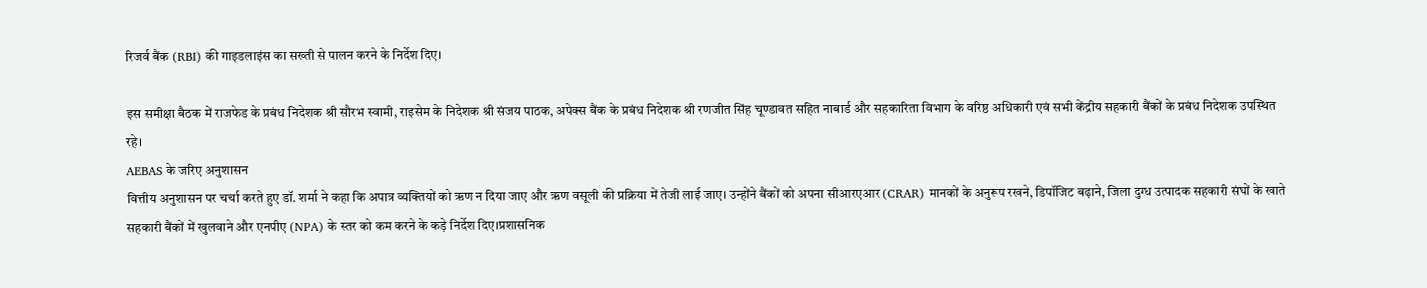रिजर्व बैंक (RBI) की गाइडलाइंस का सख्ती से पालन करने के निर्देश दिए।

इस समीक्षा बैठक में राजफेड के प्रबंध निदेशक श्री सौरभ स्वामी, राइसेम के निदेशक श्री संजय पाठक, अपेक्स बैंक के प्रबंध निदेशक श्री रणजीत सिंह चूण्डावत सहित नाबार्ड और सहकारिता विभाग के वरिष्ठ अधिकारी एवं सभी केंद्रीय सहकारी बैंकों के प्रबंध निदेशक उपस्थित रहे।
AEBAS के जरिए अनुशासन
वित्तीय अनुशासन पर चर्चा करते हुए डॉ. शर्मा ने कहा कि अपात्र व्यक्तियों को ऋण न दिया जाए और ऋण वसूली की प्रक्रिया में तेजी लाई जाए। उन्होंने बैंकों को अपना सीआरएआर (CRAR) मानकों के अनुरूप रखने, डिपॉजिट बढ़ाने, जिला दुग्ध उत्पादक सहकारी संघों के खाते सहकारी बैंकों में खुलवाने और एनपीए (NPA) के स्तर को कम करने के कड़े निर्देश दिए।प्रशासनिक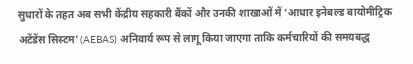सुधारों के तहत अब सभी केंद्रीय सहकारी बैंकों और उनकी शाखाओं में ‘आधार इनेबल्ड बायोमीट्रिक अटेंडेंस सिस्टम’ (AEBAS) अनिवार्य रूप से लागू किया जाएगा ताकि कर्मचारियों की समयबद्ध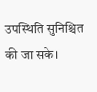उपस्थिति सुनिश्चित की जा सके।